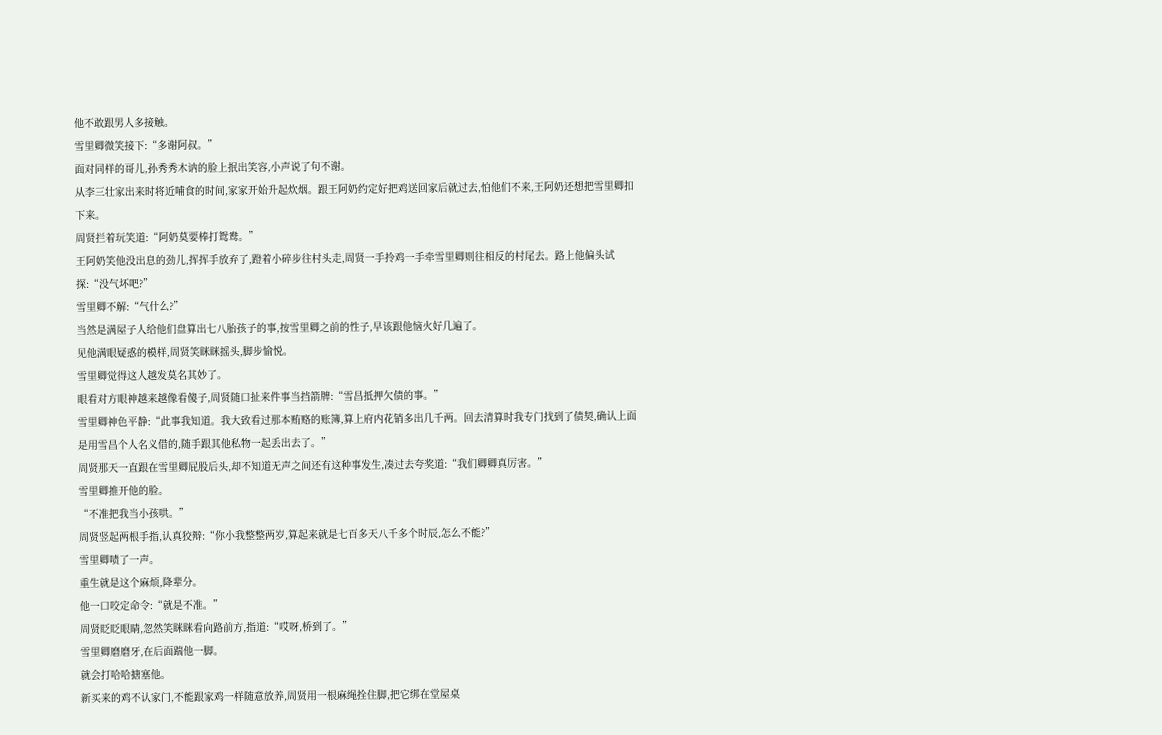他不敢跟男人多接触。
雪里卿微笑接下:“多谢阿叔。”
面对同样的哥儿,孙秀秀木讷的脸上抿出笑容,小声说了句不谢。
从李三壮家出来时将近哺食的时间,家家开始升起炊烟。跟王阿奶约定好把鸡送回家后就过去,怕他们不来,王阿奶还想把雪里卿扣下来。
周贤拦着玩笑道:“阿奶莫要棒打鸳鸯。”
王阿奶笑他没出息的劲儿,挥挥手放弃了,蹬着小碎步往村头走,周贤一手拎鸡一手牵雪里卿则往相反的村尾去。路上他偏头试探:“没气坏吧?”
雪里卿不解:“气什么?”
当然是满屋子人给他们盘算出七八胎孩子的事,按雪里卿之前的性子,早该跟他恼火好几遍了。
见他满眼疑惑的模样,周贤笑眯眯摇头,脚步愉悦。
雪里卿觉得这人越发莫名其妙了。
眼看对方眼神越来越像看傻子,周贤随口扯来件事当挡箭牌:“雪昌抵押欠债的事。”
雪里卿神色平静:“此事我知道。我大致看过那本贿赂的账簿,算上府内花销多出几千两。回去清算时我专门找到了债契,确认上面是用雪昌个人名义借的,随手跟其他私物一起丢出去了。”
周贤那天一直跟在雪里卿屁股后头,却不知道无声之间还有这种事发生,凑过去夸奖道:“我们卿卿真厉害。”
雪里卿推开他的脸。
“不准把我当小孩哄。”
周贤竖起两根手指,认真狡辩:“你小我整整两岁,算起来就是七百多天八千多个时辰,怎么不能?”
雪里卿啧了一声。
重生就是这个麻烦,降辈分。
他一口咬定命令:“就是不准。”
周贤眨眨眼睛,忽然笑眯眯看向路前方,指道:“哎呀,桥到了。”
雪里卿磨磨牙,在后面踹他一脚。
就会打哈哈搪塞他。
新买来的鸡不认家门,不能跟家鸡一样随意放养,周贤用一根麻绳拴住脚,把它绑在堂屋桌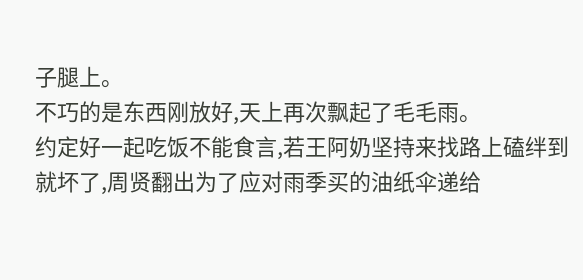子腿上。
不巧的是东西刚放好,天上再次飘起了毛毛雨。
约定好一起吃饭不能食言,若王阿奶坚持来找路上磕绊到就坏了,周贤翻出为了应对雨季买的油纸伞递给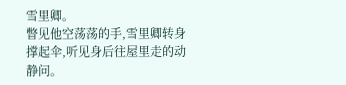雪里卿。
瞥见他空荡荡的手,雪里卿转身撑起伞,听见身后往屋里走的动静问。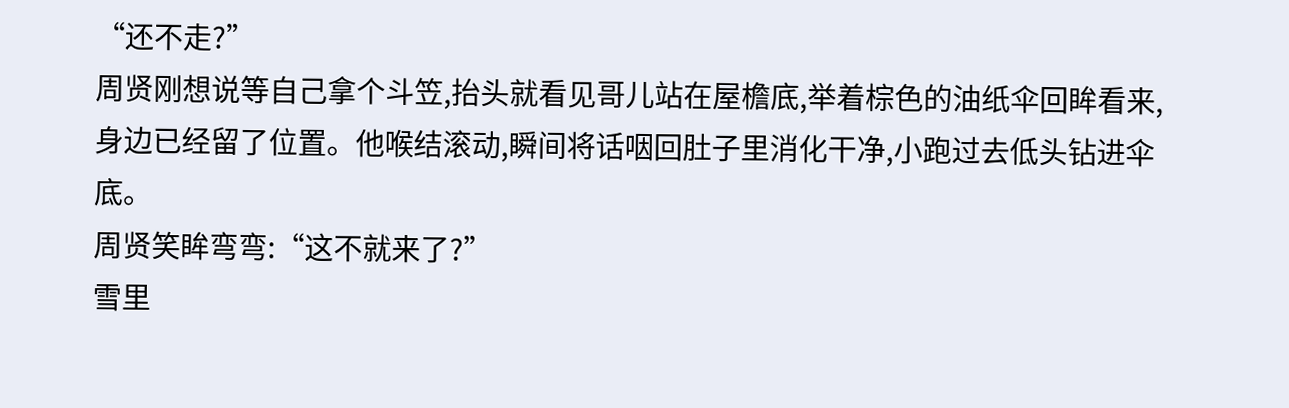“还不走?”
周贤刚想说等自己拿个斗笠,抬头就看见哥儿站在屋檐底,举着棕色的油纸伞回眸看来,身边已经留了位置。他喉结滚动,瞬间将话咽回肚子里消化干净,小跑过去低头钻进伞底。
周贤笑眸弯弯:“这不就来了?”
雪里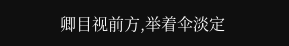卿目视前方,举着伞淡定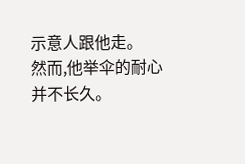示意人跟他走。
然而,他举伞的耐心并不长久。